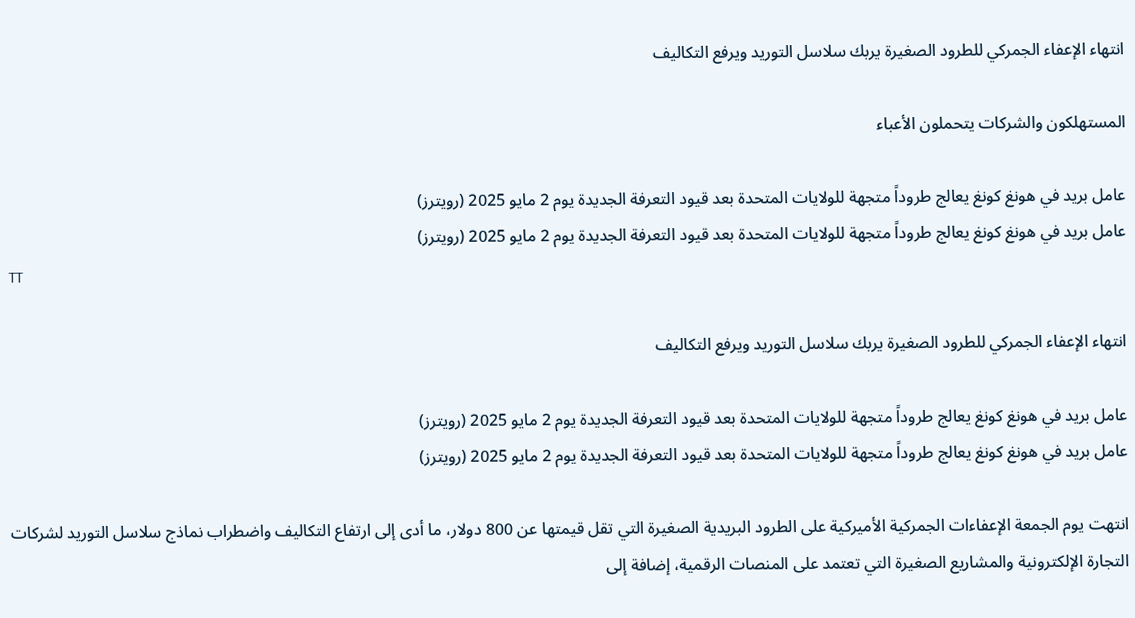انتهاء الإعفاء الجمركي للطرود الصغيرة يربك سلاسل التوريد ويرفع التكاليف

المستهلكون والشركات يتحملون الأعباء

عامل بريد في هونغ كونغ يعالج طروداً متجهة للولايات المتحدة بعد قيود التعرفة الجديدة يوم 2 مايو 2025 (رويترز)
عامل بريد في هونغ كونغ يعالج طروداً متجهة للولايات المتحدة بعد قيود التعرفة الجديدة يوم 2 مايو 2025 (رويترز)
TT

انتهاء الإعفاء الجمركي للطرود الصغيرة يربك سلاسل التوريد ويرفع التكاليف

عامل بريد في هونغ كونغ يعالج طروداً متجهة للولايات المتحدة بعد قيود التعرفة الجديدة يوم 2 مايو 2025 (رويترز)
عامل بريد في هونغ كونغ يعالج طروداً متجهة للولايات المتحدة بعد قيود التعرفة الجديدة يوم 2 مايو 2025 (رويترز)

انتهت يوم الجمعة الإعفاءات الجمركية الأميركية على الطرود البريدية الصغيرة التي تقل قيمتها عن 800 دولار، ما أدى إلى ارتفاع التكاليف واضطراب نماذج سلاسل التوريد لشركات التجارة الإلكترونية والمشاريع الصغيرة التي تعتمد على المنصات الرقمية، إضافة إلى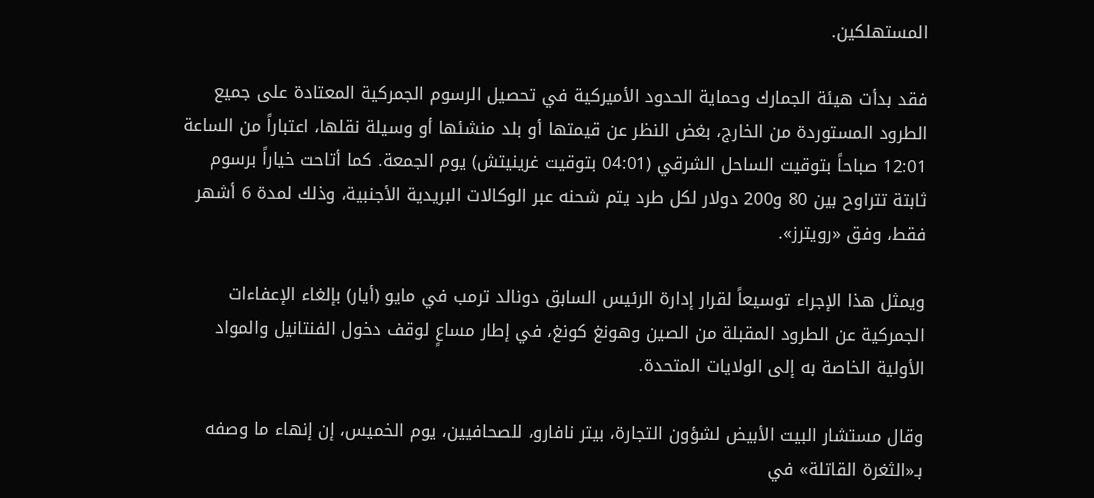المستهلكين.

فقد بدأت هيئة الجمارك وحماية الحدود الأميركية في تحصيل الرسوم الجمركية المعتادة على جميع الطرود المستوردة من الخارج، بغض النظر عن قيمتها أو بلد منشئها أو وسيلة نقلها، اعتباراً من الساعة 12:01 صباحاً بتوقيت الساحل الشرقي (04:01 بتوقيت غرينيتش) يوم الجمعة. كما أتاحت خياراً برسوم ثابتة تتراوح بين 80 و200 دولار لكل طرد يتم شحنه عبر الوكالات البريدية الأجنبية، وذلك لمدة 6 أشهر فقط، وفق «رويترز».

ويمثل هذا الإجراء توسيعاً لقرار إدارة الرئيس السابق دونالد ترمب في مايو (أيار) بإلغاء الإعفاءات الجمركية عن الطرود المقبلة من الصين وهونغ كونغ، في إطار مساعٍ لوقف دخول الفنتانيل والمواد الأولية الخاصة به إلى الولايات المتحدة.

وقال مستشار البيت الأبيض لشؤون التجارة، بيتر نافارو، للصحافيين، يوم الخميس، إن إنهاء ما وصفه بـ«الثغرة القاتلة» في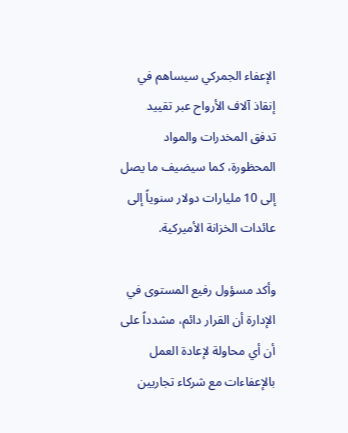الإعفاء الجمركي سيساهم في إنقاذ آلاف الأرواح عبر تقييد تدفق المخدرات والمواد المحظورة، كما سيضيف ما يصل إلى 10 مليارات دولار سنوياً إلى عائدات الخزانة الأميركية.

وأكد مسؤول رفيع المستوى في الإدارة أن القرار دائم، مشدداً على أن أي محاولة لإعادة العمل بالإعفاءات مع شركاء تجاريين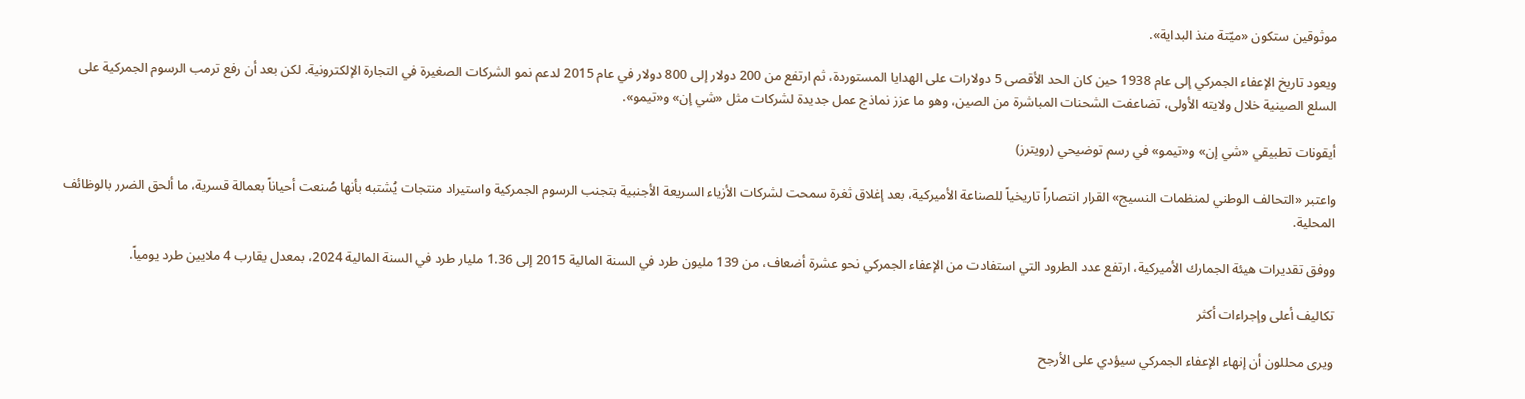موثوقين ستكون «ميّتة منذ البداية».

ويعود تاريخ الإعفاء الجمركي إلى عام 1938 حين كان الحد الأقصى 5 دولارات على الهدايا المستوردة، ثم ارتفع من 200 دولار إلى 800 دولار في عام 2015 لدعم نمو الشركات الصغيرة في التجارة الإلكترونية. لكن بعد أن رفع ترمب الرسوم الجمركية على السلع الصينية خلال ولايته الأولى، تضاعفت الشحنات المباشرة من الصين، وهو ما عزز نماذج عمل جديدة لشركات مثل «شي إن» و«تيمو».

أيقونات تطبيقي «شي إن» و«تيمو» في رسم توضيحي (رويترز)

واعتبر «التحالف الوطني لمنظمات النسيج» القرار انتصاراً تاريخياً للصناعة الأميركية، بعد إغلاق ثغرة سمحت لشركات الأزياء السريعة الأجنبية بتجنب الرسوم الجمركية واستيراد منتجات يُشتبه بأنها صُنعت أحياناً بعمالة قسرية، ما ألحق الضرر بالوظائف المحلية.

ووفق تقديرات هيئة الجمارك الأميركية، ارتفع عدد الطرود التي استفادت من الإعفاء الجمركي نحو عشرة أضعاف، من 139 مليون طرد في السنة المالية 2015 إلى 1.36 مليار طرد في السنة المالية 2024، بمعدل يقارب 4 ملايين طرد يومياً.

تكاليف أعلى وإجراءات أكثر

ويرى محللون أن إنهاء الإعفاء الجمركي سيؤدي على الأرجح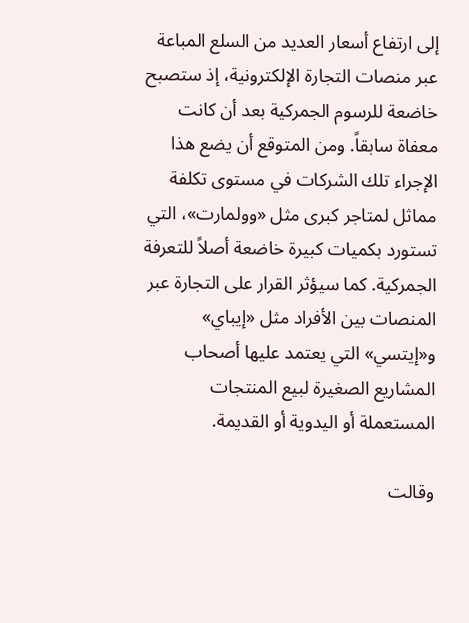إلى ارتفاع أسعار العديد من السلع المباعة عبر منصات التجارة الإلكترونية، إذ ستصبح خاضعة للرسوم الجمركية بعد أن كانت معفاة سابقاً. ومن المتوقع أن يضع هذا الإجراء تلك الشركات في مستوى تكلفة مماثل لمتاجر كبرى مثل «وولمارت»، التي تستورد بكميات كبيرة خاضعة أصلاً للتعرفة الجمركية. كما سيؤثر القرار على التجارة عبر المنصات بين الأفراد مثل «إيباي» و«إيتسي» التي يعتمد عليها أصحاب المشاريع الصغيرة لبيع المنتجات المستعملة أو اليدوية أو القديمة.

وقالت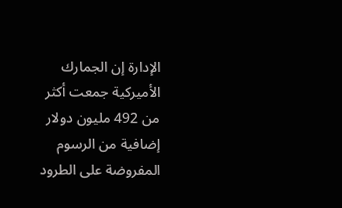الإدارة إن الجمارك الأميركية جمعت أكثر من 492 مليون دولار إضافية من الرسوم المفروضة على الطرود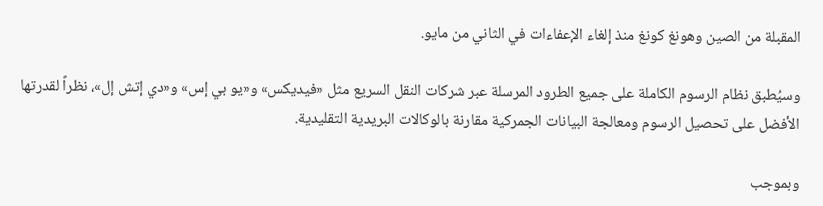المقبلة من الصين وهونغ كونغ منذ إلغاء الإعفاءات في الثاني من مايو.

وسيُطبق نظام الرسوم الكاملة على جميع الطرود المرسلة عبر شركات النقل السريع مثل «فيديكس» و«يو بي إس» و«دي إتش إل»، نظراً لقدرتها الأفضل على تحصيل الرسوم ومعالجة البيانات الجمركية مقارنة بالوكالات البريدية التقليدية.

وبموجب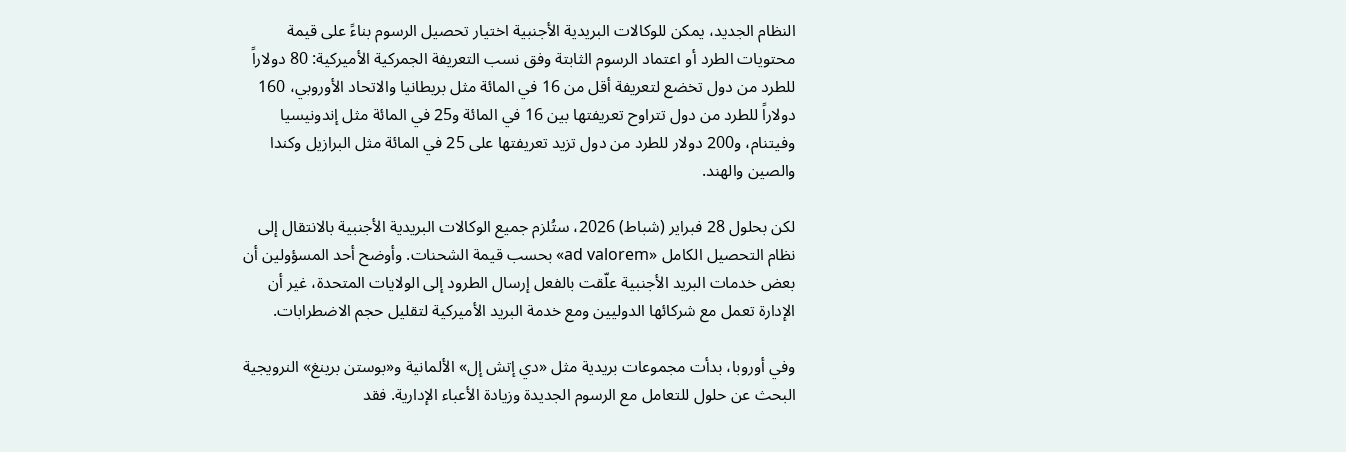النظام الجديد، يمكن للوكالات البريدية الأجنبية اختيار تحصيل الرسوم بناءً على قيمة محتويات الطرد أو اعتماد الرسوم الثابتة وفق نسب التعريفة الجمركية الأميركية: 80 دولاراً للطرد من دول تخضع لتعريفة أقل من 16 في المائة مثل بريطانيا والاتحاد الأوروبي، 160 دولاراً للطرد من دول تتراوح تعريفتها بين 16 في المائة و25 في المائة مثل إندونيسيا وفيتنام، و200 دولار للطرد من دول تزيد تعريفتها على 25 في المائة مثل البرازيل وكندا والصين والهند.

لكن بحلول 28 فبراير (شباط) 2026، ستُلزم جميع الوكالات البريدية الأجنبية بالانتقال إلى نظام التحصيل الكامل «ad valorem» بحسب قيمة الشحنات. وأوضح أحد المسؤولين أن بعض خدمات البريد الأجنبية علّقت بالفعل إرسال الطرود إلى الولايات المتحدة، غير أن الإدارة تعمل مع شركائها الدوليين ومع خدمة البريد الأميركية لتقليل حجم الاضطرابات.

وفي أوروبا، بدأت مجموعات بريدية مثل «دي إتش إل» الألمانية و«بوستن برينغ» النرويجية البحث عن حلول للتعامل مع الرسوم الجديدة وزيادة الأعباء الإدارية. فقد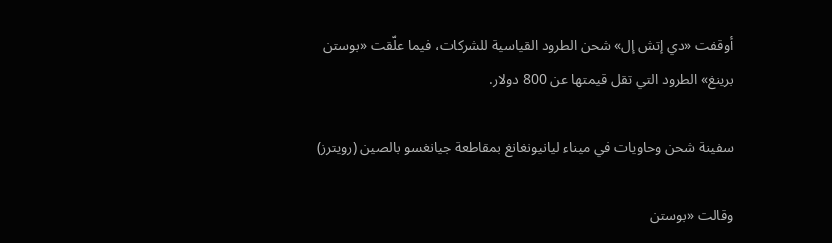أوقفت «دي إتش إل» شحن الطرود القياسية للشركات، فيما علّقت «بوستن برينغ» الطرود التي تقل قيمتها عن 800 دولار.

سفينة شحن وحاويات في ميناء ليانيونغانغ بمقاطعة جيانغسو بالصين (رويترز)

وقالت «بوستن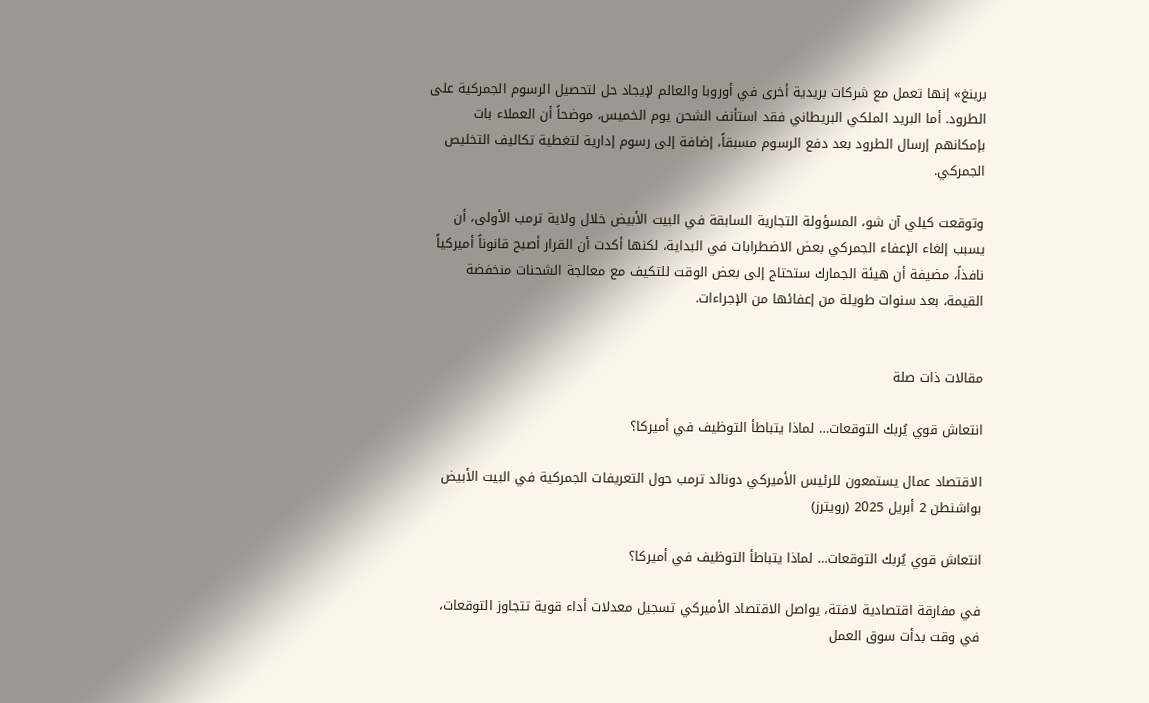برينغ» إنها تعمل مع شركات بريدية أخرى في أوروبا والعالم لإيجاد حل لتحصيل الرسوم الجمركية على الطرود. أما البريد الملكي البريطاني فقد استأنف الشحن يوم الخميس، موضحاً أن العملاء بات بإمكانهم إرسال الطرود بعد دفع الرسوم مسبقاً، إضافة إلى رسوم إدارية لتغطية تكاليف التخليص الجمركي.

وتوقعت كيلي آن شو، المسؤولة التجارية السابقة في البيت الأبيض خلال ولاية ترمب الأولى، أن يسبب إلغاء الإعفاء الجمركي بعض الاضطرابات في البداية، لكنها أكدت أن القرار أصبح قانوناً أميركياً نافذاً، مضيفة أن هيئة الجمارك ستحتاج إلى بعض الوقت للتكيف مع معالجة الشحنات منخفضة القيمة، بعد سنوات طويلة من إعفائها من الإجراءات.


مقالات ذات صلة

انتعاش قوي يُربك التوقعات… لماذا يتباطأ التوظيف في أميركا؟

الاقتصاد عمال يستمعون للرئيس الأميركي دونالد ترمب حول التعريفات الجمركية في البيت الأبيض بواشنطن 2 أبريل 2025 (رويترز)

انتعاش قوي يُربك التوقعات… لماذا يتباطأ التوظيف في أميركا؟

في مفارقة اقتصادية لافتة، يواصل الاقتصاد الأميركي تسجيل معدلات أداء قوية تتجاوز التوقعات، في وقت بدأت سوق العمل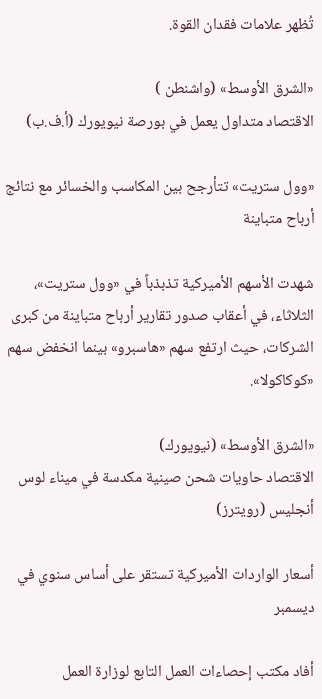تُظهر علامات فقدان القوة.

«الشرق الأوسط» (واشنطن )
الاقتصاد متداول يعمل في بورصة نيويورك (أ.ف.ب)

«وول ستريت» تتأرجح بين المكاسب والخسائر مع نتائج أرباح متباينة

شهدت الأسهم الأميركية تذبذباً في «وول ستريت»، الثلاثاء، في أعقاب صدور تقارير أرباح متباينة من كبرى الشركات، حيث ارتفع سهم «هاسبرو» بينما انخفض سهم «كوكاكولا».

«الشرق الأوسط» (نيويورك)
الاقتصاد حاويات شحن صينية مكدسة في ميناء لوس أنجليس (رويترز)

أسعار الواردات الأميركية تستقر على أساس سنوي في ديسمبر

أفاد مكتب إحصاءات العمل التابع لوزارة العمل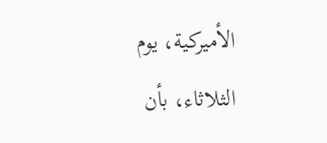الأميركية، يوم الثلاثاء، بأن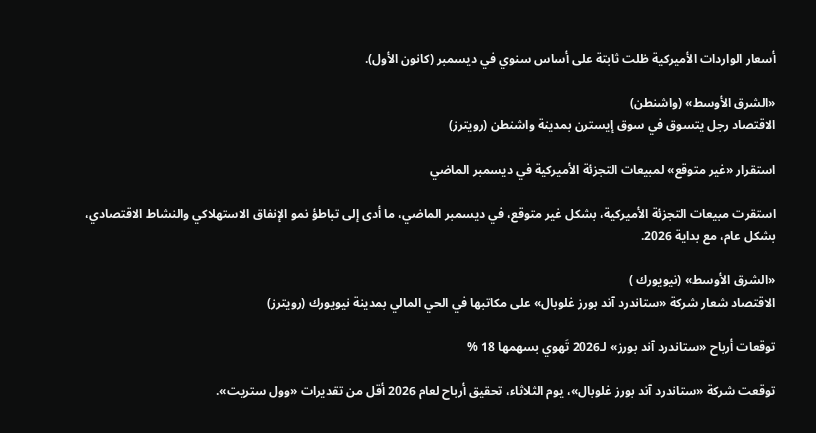أسعار الواردات الأميركية ظلت ثابتة على أساس سنوي في ديسمبر (كانون الأول).

«الشرق الأوسط» (واشنطن)
الاقتصاد رجل يتسوق في سوق إيسترن بمدينة واشنطن (رويترز)

استقرار «غير متوقع» لمبيعات التجزئة الأميركية في ديسمبر الماضي

استقرت مبيعات التجزئة الأميركية، بشكل غير متوقع، في ديسمبر الماضي، ما أدى إلى تباطؤ نمو الإنفاق الاستهلاكي والنشاط الاقتصادي، بشكل عام، مع بداية 2026.

«الشرق الأوسط» (نيويورك )
الاقتصاد شعار شركة «ستاندرد آند بورز غلوبال» على مكاتبها في الحي المالي بمدينة نيويورك (رويترز)

توقعات أرباح «ستاندرد آند بورز» لـ2026 تَهوي بسهمها 18 %

توقعت شركة «ستاندرد آند بورز غلوبال»، يوم الثلاثاء، تحقيق أرباح لعام 2026 أقل من تقديرات «وول ستريت».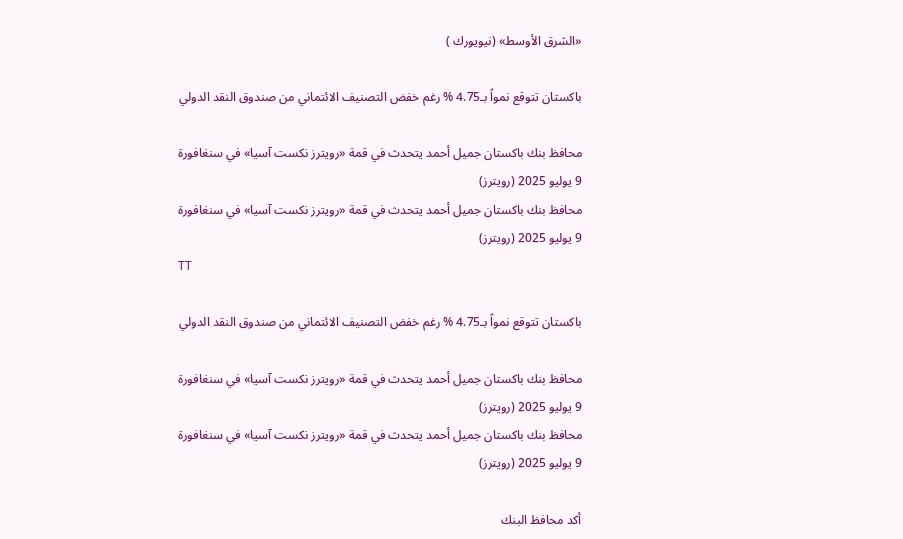«الشرق الأوسط» (نيويورك )

باكستان تتوقع نمواً بـ4.75 % رغم خفض التصنيف الائتماني من صندوق النقد الدولي

محافظ بنك باكستان جميل أحمد يتحدث في قمة «رويترز نكست آسيا» في سنغافورة 9 يوليو 2025 (رويترز)
محافظ بنك باكستان جميل أحمد يتحدث في قمة «رويترز نكست آسيا» في سنغافورة 9 يوليو 2025 (رويترز)
TT

باكستان تتوقع نمواً بـ4.75 % رغم خفض التصنيف الائتماني من صندوق النقد الدولي

محافظ بنك باكستان جميل أحمد يتحدث في قمة «رويترز نكست آسيا» في سنغافورة 9 يوليو 2025 (رويترز)
محافظ بنك باكستان جميل أحمد يتحدث في قمة «رويترز نكست آسيا» في سنغافورة 9 يوليو 2025 (رويترز)

أكد محافظ البنك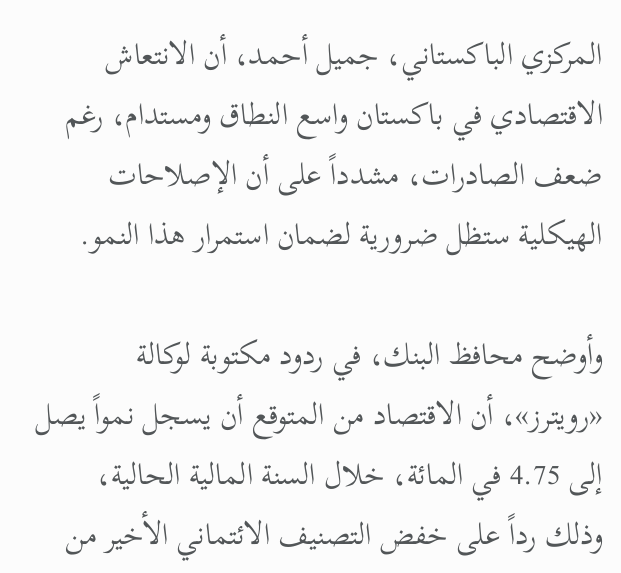المركزي الباكستاني، جميل أحمد، أن الانتعاش الاقتصادي في باكستان واسع النطاق ومستدام، رغم ضعف الصادرات، مشدداً على أن الإصلاحات الهيكلية ستظل ضرورية لضمان استمرار هذا النمو.

وأوضح محافظ البنك، في ردود مكتوبة لوكالة «رويترز»، أن الاقتصاد من المتوقع أن يسجل نمواً يصل إلى 4.75 في المائة، خلال السنة المالية الحالية، وذلك رداً على خفض التصنيف الائتماني الأخير من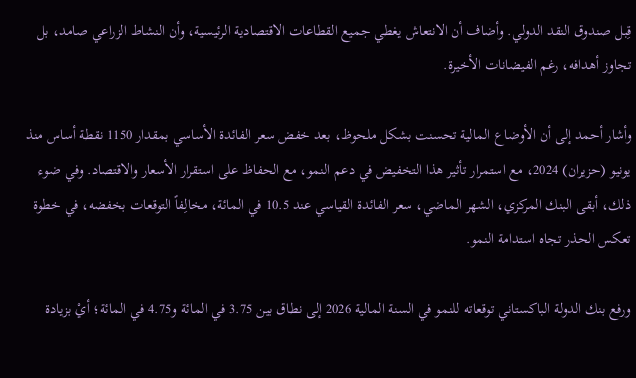قِبل صندوق النقد الدولي. وأضاف أن الانتعاش يغطي جميع القطاعات الاقتصادية الرئيسية، وأن النشاط الزراعي صامد، بل تجاوز أهدافه، رغم الفيضانات الأخيرة.

وأشار أحمد إلى أن الأوضاع المالية تحسنت بشكل ملحوظ، بعد خفض سعر الفائدة الأساسي بمقدار 1150 نقطة أساس منذ يونيو (حزيران) 2024، مع استمرار تأثير هذا التخفيض في دعم النمو، مع الحفاظ على استقرار الأسعار والاقتصاد. وفي ضوء ذلك، أبقى البنك المركزي، الشهر الماضي، سعر الفائدة القياسي عند 10.5 في المائة، مخالِفاً التوقعات بخفضه، في خطوة تعكس الحذر تجاه استدامة النمو.

ورفع بنك الدولة الباكستاني توقعاته للنمو في السنة المالية 2026 إلى نطاق بين 3.75 في المائة و4.75 في المائة؛ أيْ بزيادة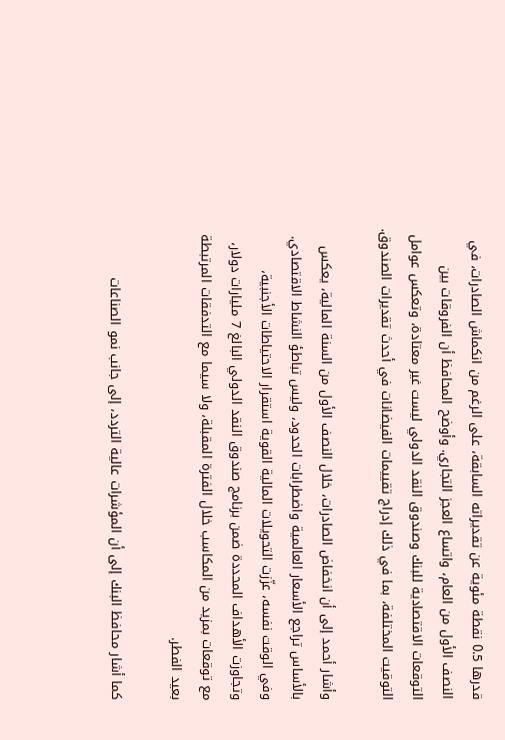قدرها 0.5 نقطة مئوية عن تقديراته السابقة، على الرغم من انكماش الصادرات، في النصف الأول من العام، واتساع العجز التجاري. وأوضح المحافظ أن الفروقات بين التوقعات الاقتصادية للبنك وصندوق النقد الدولي ليست غير معتادة، وتعكس عوامل التوقيت المختلفة، بما في ذلك إدراج تقييمات الفيضانات في أحدث تقديرات الصندوق.

وأشار أحمد إلى أن انخفاض الصادرات، خلال النصف الأول من السنة المالية، يعكس بالأساس تراجع الأسعار العالمية واضطرابات الحدود، وليس تباطؤ النشاط الاقتصادي. وفي الوقت نفسه، عزّزت التحويلات المالية القوية استقرار الاحتياطات الأجنبية، وتجاوزت الأهداف المحددة ضمن برنامج صندوق النقد الدولي البالغ 7 مليارات دولار، مع توقعات بمزيد من المكاسب خلال الفترة المقبلة، ولا سيما مع التدفقات المرتبطة بعيد الفطر.

كما أشار محافظ البنك إلى أن المؤشرات عالية التردد، إلى جانب نمو الصناعات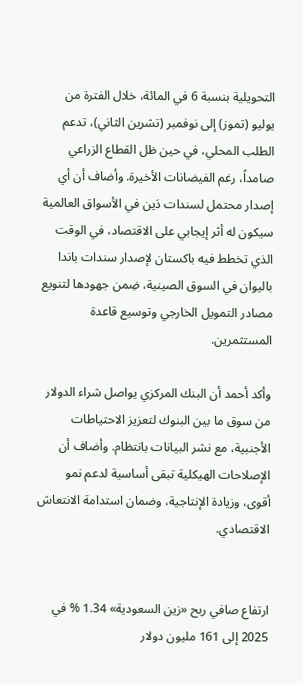التحويلية بنسبة 6 في المائة، خلال الفترة من يوليو (تموز) إلى نوفمبر (تشرين الثاني)، تدعم الطلب المحلي، في حين ظل القطاع الزراعي صامداً، رغم الفيضانات الأخيرة. وأضاف أن أي إصدار محتمل لسندات دَين في الأسواق العالمية سيكون له أثر إيجابي على الاقتصاد، في الوقت الذي تخطط فيه باكستان لإصدار سندات باندا باليوان في السوق الصينية، ضِمن جهودها لتنويع مصادر التمويل الخارجي وتوسيع قاعدة المستثمرين.

وأكد أحمد أن البنك المركزي يواصل شراء الدولار من سوق ما بين البنوك لتعزيز الاحتياطات الأجنبية، مع نشر البيانات بانتظام. وأضاف أن الإصلاحات الهيكلية تبقى أساسية لدعم نمو أقوى، وزيادة الإنتاجية، وضمان استدامة الانتعاش الاقتصادي.


ارتفاع صافي ربح «زين السعودية» 1.34 % في 2025 إلى 161 مليون دولار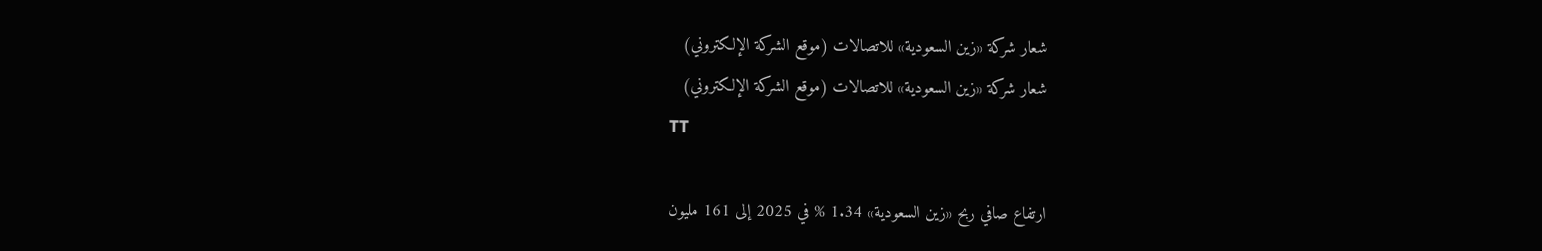شعار شركة «زين السعودية» للاتصالات (موقع الشركة الإلكتروني)
شعار شركة «زين السعودية» للاتصالات (موقع الشركة الإلكتروني)
TT

ارتفاع صافي ربح «زين السعودية» 1.34 % في 2025 إلى 161 مليون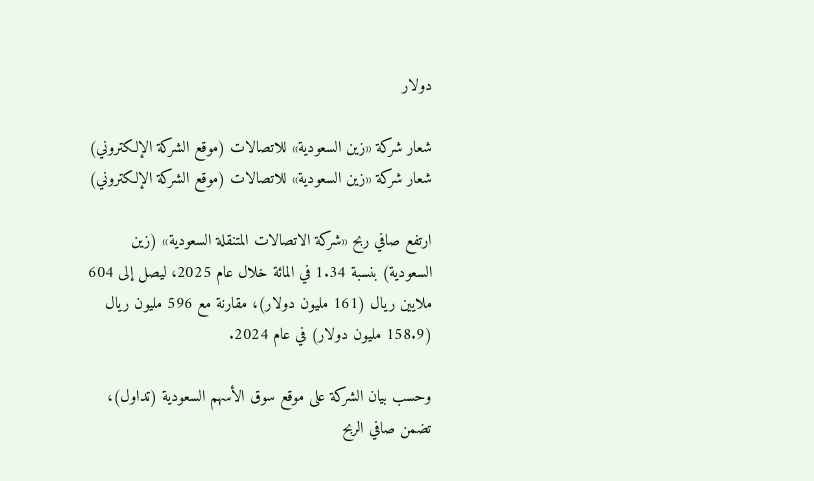دولار

شعار شركة «زين السعودية» للاتصالات (موقع الشركة الإلكتروني)
شعار شركة «زين السعودية» للاتصالات (موقع الشركة الإلكتروني)

ارتفع صافي ربح «شركة الاتصالات المتنقلة السعودية» (زين السعودية) بنسبة 1.34 في المائة خلال عام 2025، ليصل إلى 604 ملايين ريال (161 مليون دولار)، مقارنة مع 596 مليون ريال (158.9 مليون دولار) في عام 2024.

وحسب بيان الشركة على موقع سوق الأسهم السعودية (تداول)، تضمن صافي الربح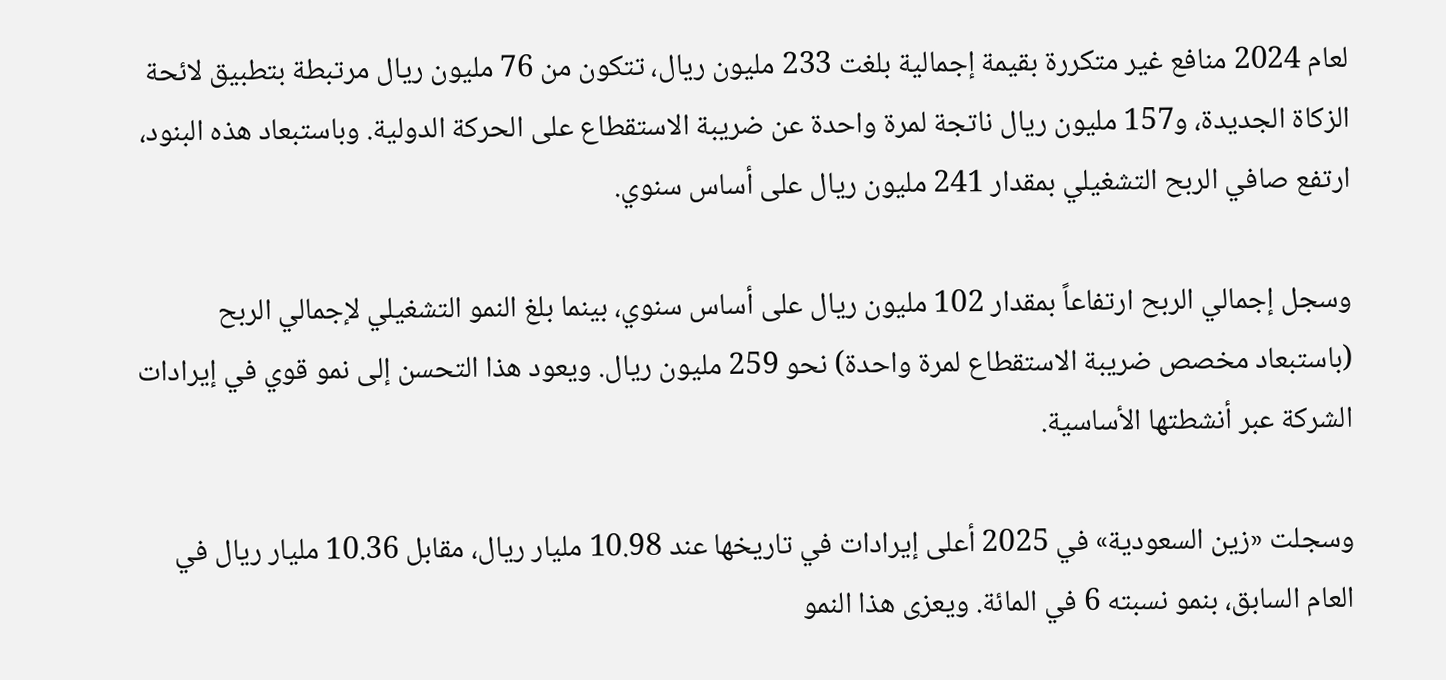لعام 2024 منافع غير متكررة بقيمة إجمالية بلغت 233 مليون ريال، تتكون من 76 مليون ريال مرتبطة بتطبيق لائحة الزكاة الجديدة، و157 مليون ريال ناتجة لمرة واحدة عن ضريبة الاستقطاع على الحركة الدولية. وباستبعاد هذه البنود، ارتفع صافي الربح التشغيلي بمقدار 241 مليون ريال على أساس سنوي.

وسجل إجمالي الربح ارتفاعاً بمقدار 102 مليون ريال على أساس سنوي، بينما بلغ النمو التشغيلي لإجمالي الربح (باستبعاد مخصص ضريبة الاستقطاع لمرة واحدة) نحو 259 مليون ريال. ويعود هذا التحسن إلى نمو قوي في إيرادات الشركة عبر أنشطتها الأساسية.

وسجلت «زين السعودية» في 2025 أعلى إيرادات في تاريخها عند 10.98 مليار ريال، مقابل 10.36 مليار ريال في العام السابق، بنمو نسبته 6 في المائة. ويعزى هذا النمو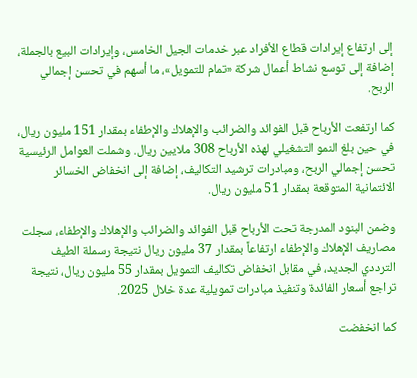إلى ارتفاع إيرادات قطاع الأفراد عبر خدمات الجيل الخامس، وإيرادات البيع بالجملة، إضافة إلى توسع نشاط أعمال شركة «تمام للتمويل»، ما أسهم في تحسن إجمالي الربح.

كما ارتفعت الأرباح قبل الفوائد والضرائب والإهلاك والإطفاء بمقدار 151 مليون ريال، في حين بلغ النمو التشغيلي لهذه الأرباح 308 ملايين ريال. وشملت العوامل الرئيسية تحسن إجمالي الربح، ومبادرات ترشيد التكاليف، إضافة إلى انخفاض الخسائر الائتمانية المتوقعة بمقدار 51 مليون ريال.

وضمن البنود المدرجة تحت الأرباح قبل الفوائد والضرائب والإهلاك والإطفاء، سجلت مصاريف الإهلاك والإطفاء ارتفاعاً بمقدار 37 مليون ريال نتيجة رسملة الطيف الترددي الجديد، في مقابل انخفاض تكاليف التمويل بمقدار 55 مليون ريال، نتيجة تراجع أسعار الفائدة وتنفيذ مبادرات تمويلية عدة خلال 2025.

كما انخفضت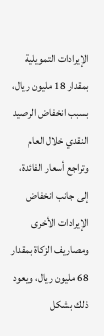الإيرادات التمويلية بمقدار 18 مليون ريال، بسبب انخفاض الرصيد النقدي خلال العام وتراجع أسعار الفائدة، إلى جانب انخفاض الإيرادات الأخرى ومصاريف الزكاة بمقدار 68 مليون ريال، ويعود ذلك بشكل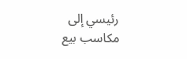رئيسي إلى مكاسب بيع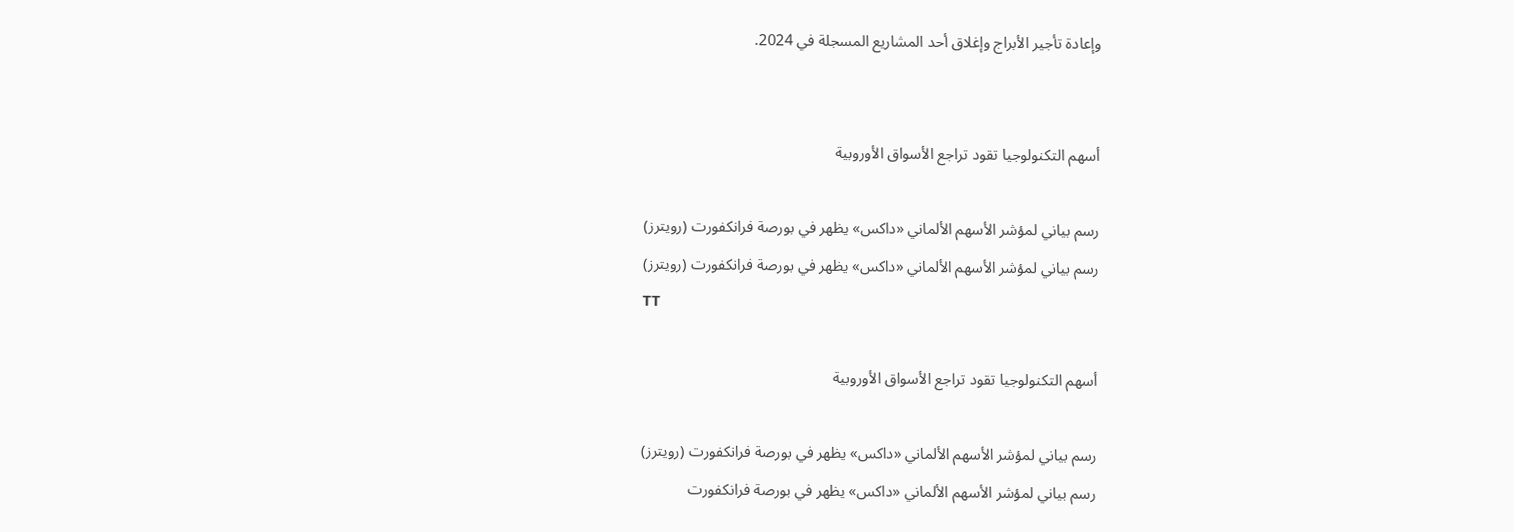وإعادة تأجير الأبراج وإغلاق أحد المشاريع المسجلة في 2024.


أسهم التكنولوجيا تقود تراجع الأسواق الأوروبية

رسم بياني لمؤشر الأسهم الألماني «داكس» يظهر في بورصة فرانكفورت (رويترز)
رسم بياني لمؤشر الأسهم الألماني «داكس» يظهر في بورصة فرانكفورت (رويترز)
TT

أسهم التكنولوجيا تقود تراجع الأسواق الأوروبية

رسم بياني لمؤشر الأسهم الألماني «داكس» يظهر في بورصة فرانكفورت (رويترز)
رسم بياني لمؤشر الأسهم الألماني «داكس» يظهر في بورصة فرانكفورت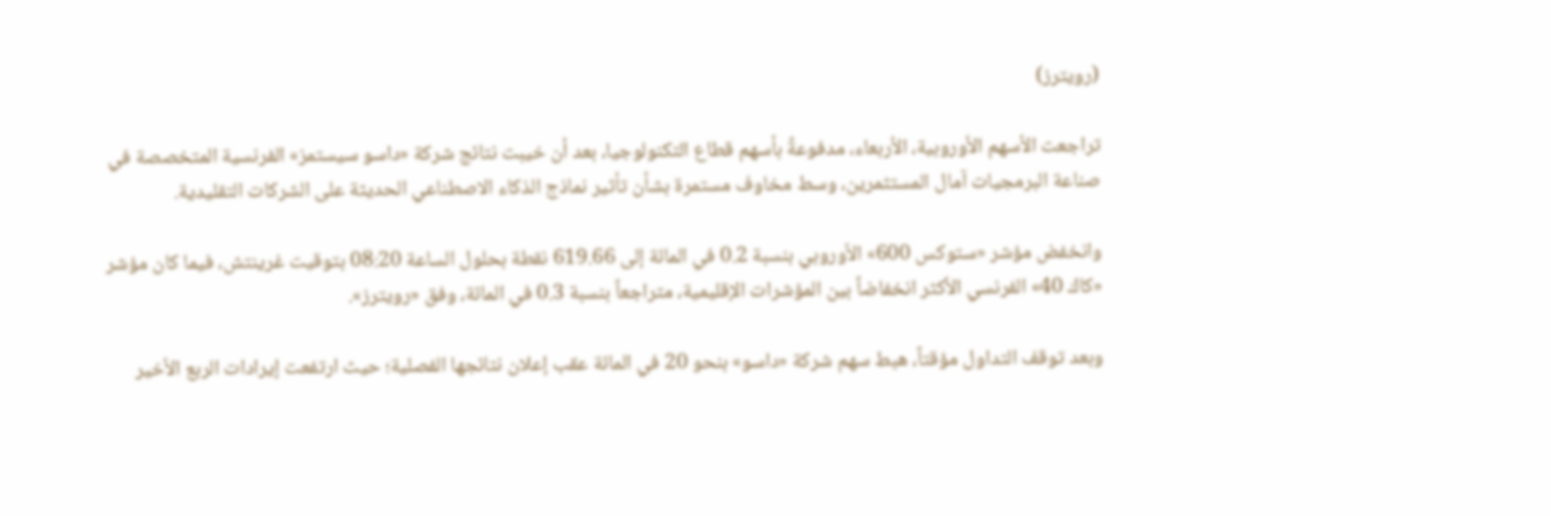(رويترز)

تراجعت الأسهم الأوروبية، الأربعاء، مدفوعةً بأسهم قطاع التكنولوجيا، بعد أن خيبت نتائج شركة «داسو سيستمز» الفرنسية المتخصصة في صناعة البرمجيات آمال المستثمرين، وسط مخاوف مستمرة بشأن تأثير نماذج الذكاء الاصطناعي الحديثة على الشركات التقليدية.

وانخفض مؤشر «ستوكس 600» الأوروبي بنسبة 0.2 في المائة إلى 619.66 نقطة بحلول الساعة 08:20 بتوقيت غرينتش، فيما كان مؤشر «كاك 40» الفرنسي الأكثر انخفاضاً بين المؤشرات الإقليمية، متراجعاً بنسبة 0.3 في المائة، وفق «رويترز».

وبعد توقف التداول مؤقتاً، هبط سهم شركة «داسو» بنحو 20 في المائة عقب إعلان نتائجها الفصلية؛ حيث ارتفعت إيرادات الربع الأخير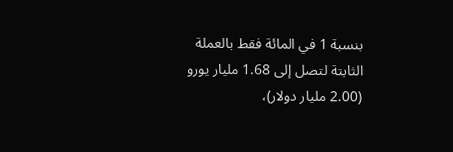بنسبة 1 في المائة فقط بالعملة الثابتة لتصل إلى 1.68 مليار يورو (2.00 مليار دولار)،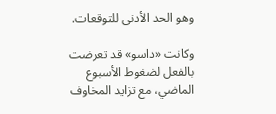وهو الحد الأدنى للتوقعات.

وكانت «داسو» قد تعرضت بالفعل لضغوط الأسبوع الماضي، مع تزايد المخاوف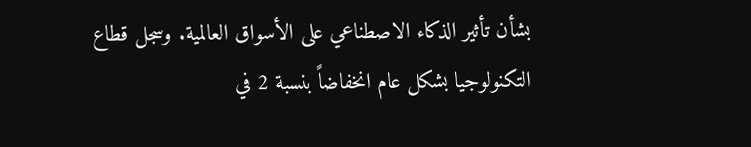بشأن تأثير الذكاء الاصطناعي على الأسواق العالمية. وسجل قطاع التكنولوجيا بشكل عام انخفاضاً بنسبة 2 في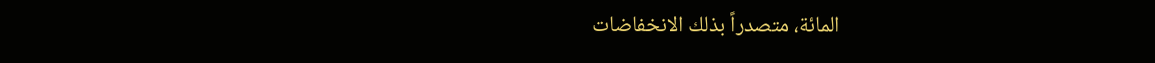المائة، متصدراً بذلك الانخفاضات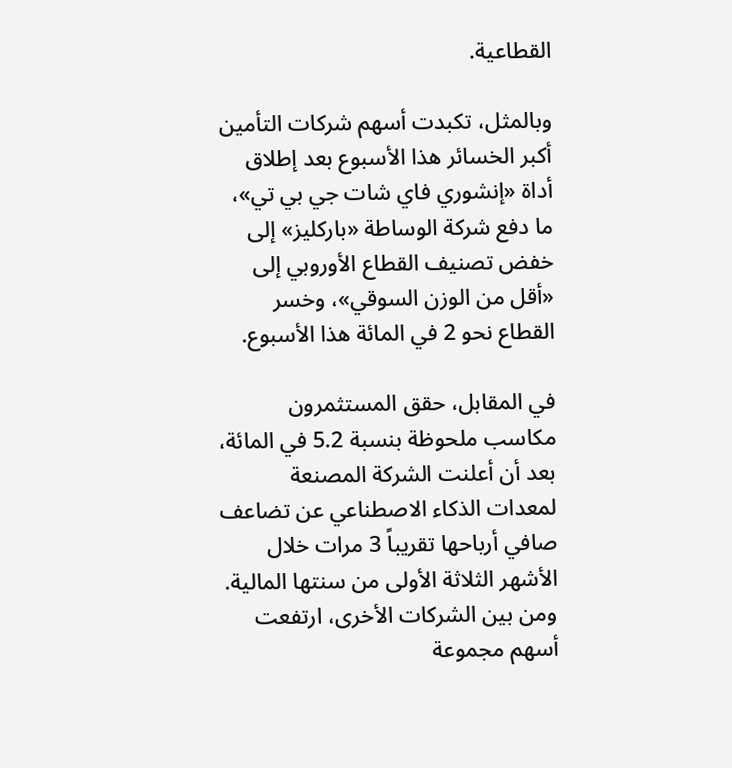القطاعية.

وبالمثل، تكبدت أسهم شركات التأمين أكبر الخسائر هذا الأسبوع بعد إطلاق أداة «إنشوري فاي شات جي بي تي»، ما دفع شركة الوساطة «باركليز» إلى خفض تصنيف القطاع الأوروبي إلى «أقل من الوزن السوقي»، وخسر القطاع نحو 2 في المائة هذا الأسبوع.

في المقابل، حقق المستثمرون مكاسب ملحوظة بنسبة 5.2 في المائة، بعد أن أعلنت الشركة المصنعة لمعدات الذكاء الاصطناعي عن تضاعف صافي أرباحها تقريباً 3 مرات خلال الأشهر الثلاثة الأولى من سنتها المالية. ومن بين الشركات الأخرى، ارتفعت أسهم مجموعة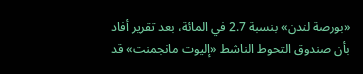«بورصة لندن» بنسبة 2.7 في المائة، بعد تقرير أفاد بأن صندوق التحوط الناشط «إليوت مانجمنت» قد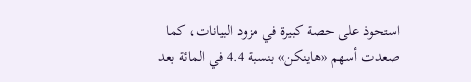استحوذ على حصة كبيرة في مزود البيانات، كما صعدت أسهم «هاينكن» بنسبة 4.4 في المائة بعد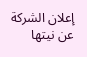إعلان الشركة عن نيتها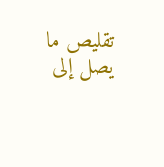تقليص ما يصل إلى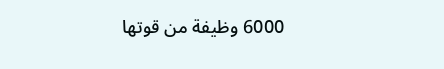6000 وظيفة من قوتها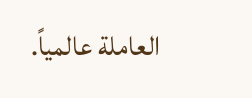العاملة عالمياً.